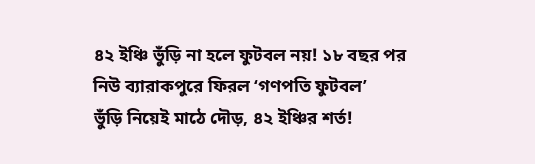৪২ ইঞ্চি ভুঁড়ি না হলে ফুটবল নয়! ১৮ বছর পর নিউ ব্যারাকপুরে ফিরল ‘গণপতি ফুটবল’
ভুঁড়ি নিয়েই মাঠে দৌড়, ৪২ ইঞ্চির শর্ত!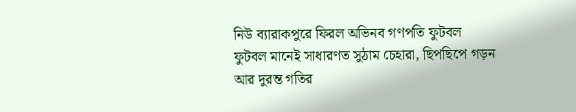নিউ ব্যারাকপুরে ফিরল অভিনব গণপতি ফুটবল
ফুটবল মানেই সাধারণত সুঠাম চেহারা, ছিপছিপে গড়ন আর দুরন্ত গতির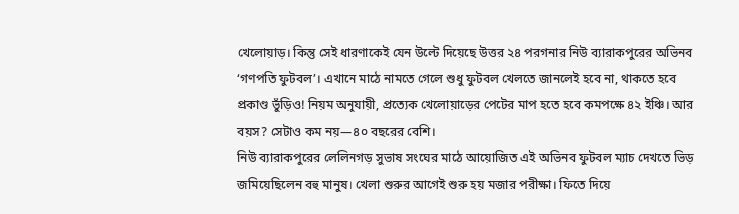খেলোয়াড়। কিন্তু সেই ধারণাকেই যেন উল্টে দিয়েছে উত্তর ২৪ পরগনার নিউ ব্যারাকপুরের অভিনব ‘গণপতি ফুটবল’। এখানে মাঠে নামতে গেলে শুধু ফুটবল খেলতে জানলেই হবে না, থাকতে হবে প্রকাণ্ড ভুঁড়িও! নিয়ম অনুযায়ী, প্রত্যেক খেলোয়াড়ের পেটের মাপ হতে হবে কমপক্ষে ৪২ ইঞ্চি। আর বয়স? সেটাও কম নয়—৪০ বছরের বেশি।
নিউ ব্যারাকপুরের লেলিনগড় সুভাষ সংঘের মাঠে আয়োজিত এই অভিনব ফুটবল ম্যাচ দেখতে ভিড় জমিয়েছিলেন বহু মানুষ। খেলা শুরুর আগেই শুরু হয় মজার পরীক্ষা। ফিতে দিয়ে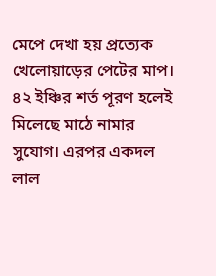মেপে দেখা হয় প্রত্যেক খেলোয়াড়ের পেটের মাপ। ৪২ ইঞ্চির শর্ত পূরণ হলেই মিলেছে মাঠে নামার সুযোগ। এরপর একদল লাল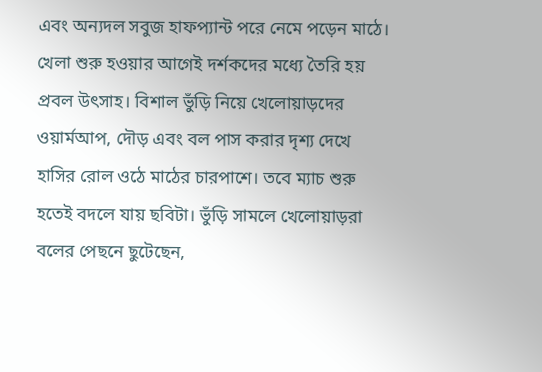এবং অন্যদল সবুজ হাফপ্যান্ট পরে নেমে পড়েন মাঠে।
খেলা শুরু হওয়ার আগেই দর্শকদের মধ্যে তৈরি হয় প্রবল উৎসাহ। বিশাল ভুঁড়ি নিয়ে খেলোয়াড়দের ওয়ার্মআপ, দৌড় এবং বল পাস করার দৃশ্য দেখে হাসির রোল ওঠে মাঠের চারপাশে। তবে ম্যাচ শুরু হতেই বদলে যায় ছবিটা। ভুঁড়ি সামলে খেলোয়াড়রা বলের পেছনে ছুটেছেন,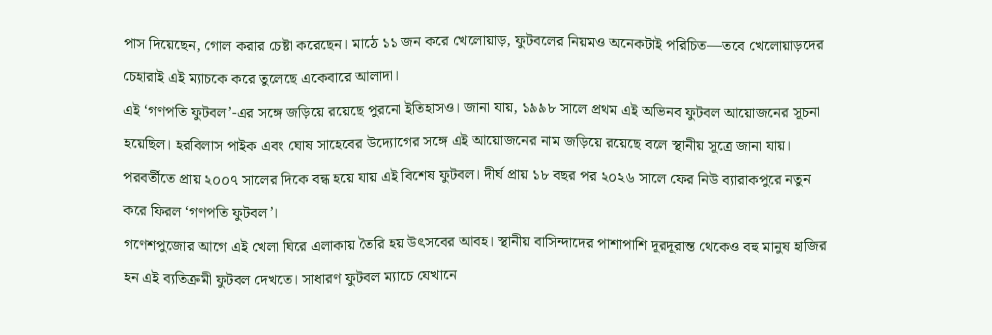পাস দিয়েছেন, গোল করার চেষ্টা করেছেন। মাঠে ১১ জন করে খেলোয়াড়, ফুটবলের নিয়মও অনেকটাই পরিচিত—তবে খেলোয়াড়দের চেহারাই এই ম্যাচকে করে তুলেছে একেবারে আলাদা।
এই ‘গণপতি ফুটবল’-এর সঙ্গে জড়িয়ে রয়েছে পুরনো ইতিহাসও। জানা যায়, ১৯৯৮ সালে প্রথম এই অভিনব ফুটবল আয়োজনের সূচনা হয়েছিল। হরবিলাস পাইক এবং ঘোষ সাহেবের উদ্যোগের সঙ্গে এই আয়োজনের নাম জড়িয়ে রয়েছে বলে স্থানীয় সূত্রে জানা যায়। পরবর্তীতে প্রায় ২০০৭ সালের দিকে বন্ধ হয়ে যায় এই বিশেষ ফুটবল। দীর্ঘ প্রায় ১৮ বছর পর ২০২৬ সালে ফের নিউ ব্যারাকপুরে নতুন করে ফিরল ‘গণপতি ফুটবল’।
গণেশপুজোর আগে এই খেলা ঘিরে এলাকায় তৈরি হয় উৎসবের আবহ। স্থানীয় বাসিন্দাদের পাশাপাশি দূরদূরান্ত থেকেও বহু মানুষ হাজির হন এই ব্যতিক্রমী ফুটবল দেখতে। সাধারণ ফুটবল ম্যাচে যেখানে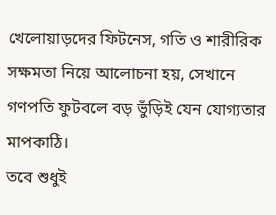খেলোয়াড়দের ফিটনেস, গতি ও শারীরিক সক্ষমতা নিয়ে আলোচনা হয়, সেখানে গণপতি ফুটবলে বড় ভুঁড়িই যেন যোগ্যতার মাপকাঠি।
তবে শুধুই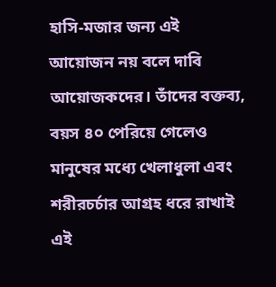হাসি-মজার জন্য এই আয়োজন নয় বলে দাবি আয়োজকদের। তাঁদের বক্তব্য, বয়স ৪০ পেরিয়ে গেলেও মানুষের মধ্যে খেলাধুলা এবং শরীরচর্চার আগ্রহ ধরে রাখাই এই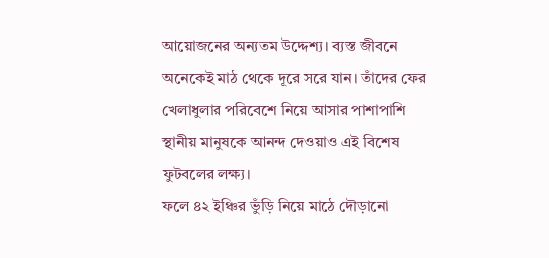আয়োজনের অন্যতম উদ্দেশ্য। ব্যস্ত জীবনে অনেকেই মাঠ থেকে দূরে সরে যান। তাঁদের ফের খেলাধুলার পরিবেশে নিয়ে আসার পাশাপাশি স্থানীয় মানুষকে আনন্দ দেওয়াও এই বিশেষ ফুটবলের লক্ষ্য।
ফলে ৪২ ইঞ্চির ভুঁড়ি নিয়ে মাঠে দৌড়ানো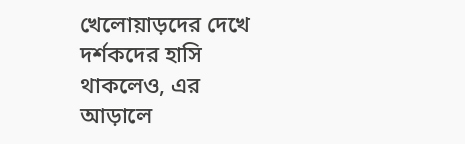খেলোয়াড়দের দেখে দর্শকদের হাসি থাকলেও, এর আড়ালে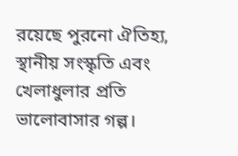রয়েছে পুরনো ঐতিহ্য, স্থানীয় সংস্কৃতি এবং খেলাধুলার প্রতি ভালোবাসার গল্প।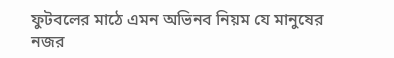ফুটবলের মাঠে এমন অভিনব নিয়ম যে মানুষের নজর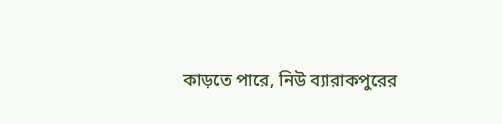কাড়তে পারে, নিউ ব্যারাকপুরের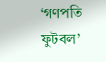‘গণপতি ফুটবল’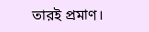তারই প্রমাণ।